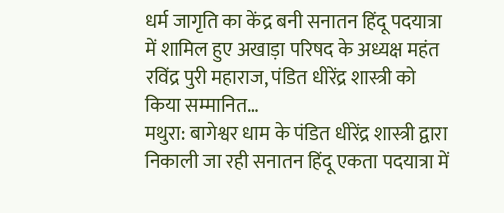धर्म जागृति का केंद्र बनी सनातन हिंदू पदयात्रा में शामिल हुए अखाड़ा परिषद के अध्यक्ष महंत रविंद्र पुरी महाराज, पंडित धीरेंद्र शास्त्री को किया सम्मानित…
मथुरा: बागेश्वर धाम के पंडित धीरेंद्र शास्त्री द्वारा निकाली जा रही सनातन हिंदू एकता पदयात्रा में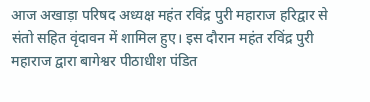आज अखाड़ा परिषद अध्यक्ष महंत रविंद्र पुरी महाराज हरिद्वार से संतो सहित वृंदावन में शामिल हुए। इस दौरान महंत रविंद्र पुरी महाराज द्वारा बागेश्वर पीठाधीश पंडित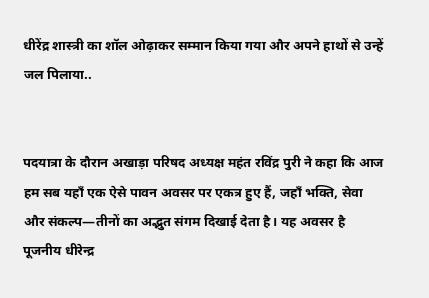धीरेंद्र शास्त्री का शॉल ओढ़ाकर सम्मान किया गया और अपने हाथों से उन्हें जल पिलाया..


पदयात्रा के दौरान अखाड़ा परिषद अध्यक्ष महंत रविंद्र पुरी ने कहा कि आज हम सब यहाँ एक ऐसे पावन अवसर पर एकत्र हुए हैं, जहाँ भक्ति, सेवा और संकल्प—तीनों का अद्भुत संगम दिखाई देता है। यह अवसर है पूजनीय धीरेन्द्र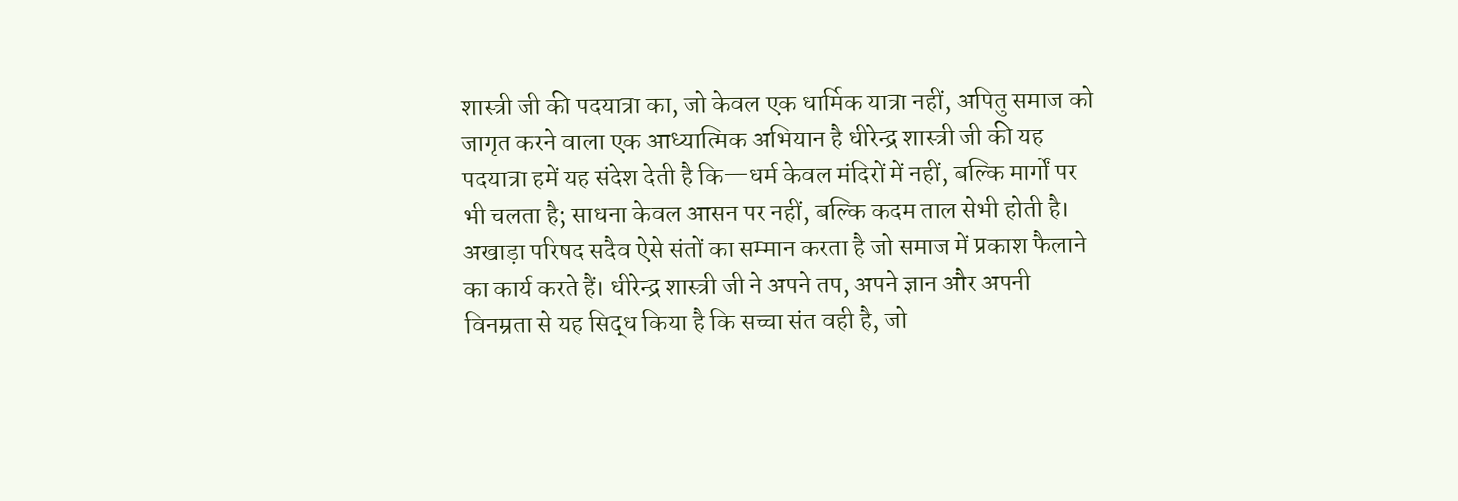शास्त्री जी की पदयात्रा का, जो केवल एक धार्मिक यात्रा नहीं, अपितु समाज को जागृत करने वाला एक आध्यात्मिक अभियान है धीरेन्द्र शास्त्री जी की यह पदयात्रा हमें यह संदेश देती है कि—धर्म केवल मंदिरों में नहीं, बल्कि मार्गों पर भी चलता है; साधना केवल आसन पर नहीं, बल्कि कदम ताल सेभी होती है।
अखाड़ा परिषद सदैव ऐसे संतों का सम्मान करता है जो समाज में प्रकाश फैलाने का कार्य करते हैं। धीरेन्द्र शास्त्री जी ने अपने तप, अपने ज्ञान और अपनी विनम्रता से यह सिद्ध किया है कि सच्चा संत वही है, जो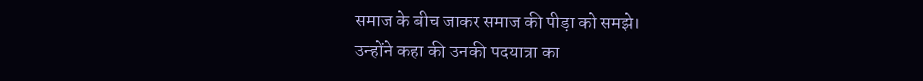समाज के बीच जाकर समाज की पीड़ा को समझे।
उन्होंने कहा की उनकी पदयात्रा का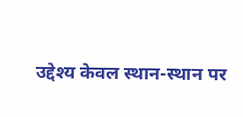उद्देश्य केवल स्थान-स्थान पर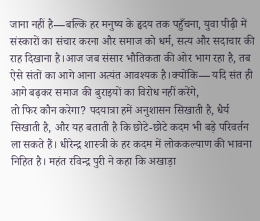जाना नहीं है—बल्कि हर मनुष्य के हृदय तक पहुँचना, युवा पीढ़ी में संस्कारों का संचार करना और समाज को धर्म, सत्य और सदाचार की राह दिखाना है।आज जब संसार भौतिकता की ओर भाग रहा है, तब ऐसे संतों का आगे आना अत्यंत आवश्यक है।क्योंकि— यदि संत ही आगे बढ़कर समाज की बुराइयों का विरोध नहीं करेंगे,
तो फिर कौन करेगा? पदयात्रा हमें अनुशासन सिखाती है, धैर्य सिखाती है, और यह बताती है कि छोटे-छोटे कदम भी बड़े परिवर्तन ला सकते हैं। धीरेन्द्र शास्त्री के हर कदम में लोककल्याण की भावना निहित है। महंत रविन्द्र पुरी ने कहा कि अखाड़ा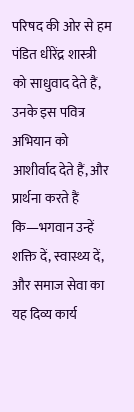परिषद की ओर से हम पंडित धीरेंद्र शास्त्री को साधुवाद देते हैं, उनके इस पवित्र अभियान को आशीर्वाद देते हैं, और प्रार्थना करते हैं कि—भगवान उन्हें शक्ति दें, स्वास्थ्य दें, और समाज सेवा का यह दिव्य कार्य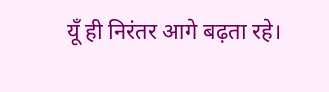यूँ ही निरंतर आगे बढ़ता रहे।